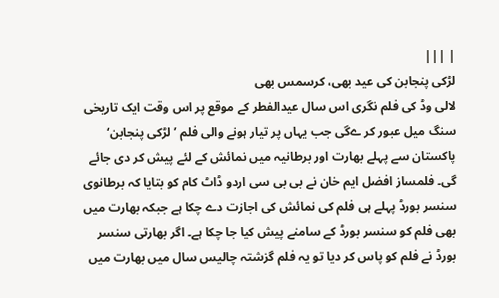| |||
لڑکی پنجابن کی عید بھی، کرسمس بھی
لالی وڈ کی فلم نگری اس سال عیدالفطر کے موقع پر اس وقت ایک تاریخی سنگ میل عبور کر ےگی جب یہاں پر تیار ہونے والی فلم ’لڑکی پنجابن‘ پاکستان سے پہلے بھارت اور برطانیہ میں نمائش کے لئے پیش کر دی جائے گی۔ فلمساز افضل ایم خان نے بی بی سی اردو ڈاٹ کام کو بتایا کہ برطانوی سنسر بورڈ پہلے ہی فلم کی نمائش کی اجازت دے چکا ہے جبکہ بھارت میں بھی فلم کو سنسر بورڈ کے سامنے پیش کیا جا چکا ہے۔ اگر بھارتی سنسر بورڈ نے فلم کو پاس کر دیا تو یہ فلم گزشتہ چالیس سال میں بھارت میں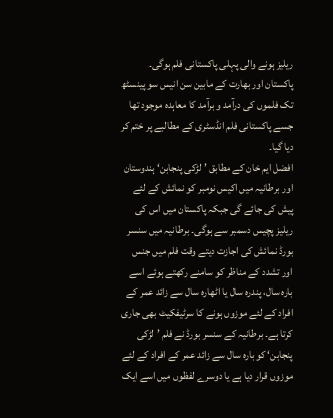ریلیز ہونے والی پہلی پاکستانی فلم ہوگی۔ پاکستان اور بھارت کے مابین سن انیس سو پینسٹھ تک فلموں کی درآمد و برآمد کا معاہدہ موجود تھا جسے پاکستانی فلم انڈسٹری کے مطالبے پر ختم کر دیا گیا۔
افضل ایم خان کے مطابق ’لڑکی پنجابن‘ ہندوستان اور برطانیہ میں اکیس نومبر کو نمائش کے لئے پیش کی جائے گی جبکہ پاکستان میں اس کی ریلیز پچیس دسمبر سے ہوگی۔ برطانیہ میں سنسر بورڈ نمائش کی اجازت دیتے وقت فلم میں جنس اور تشدد کے مناظر کو سامنے رکھتے ہوئے اسے بارہ سال، پندرہ سال یا اٹھارہ سال سے زائد عمر کے افراد کے لئے موزوں ہونے کا سرٹیفکیٹ بھی جاری کرتا ہے۔ برطانیہ کے سنسر بورڈ نے فلم ’لڑکی پنجابن‘ کو بارہ سال سے زائد عمر کے افراد کے لئے موزوں قرار دیا ہے یا دوسرے لفظوں میں اسے ایک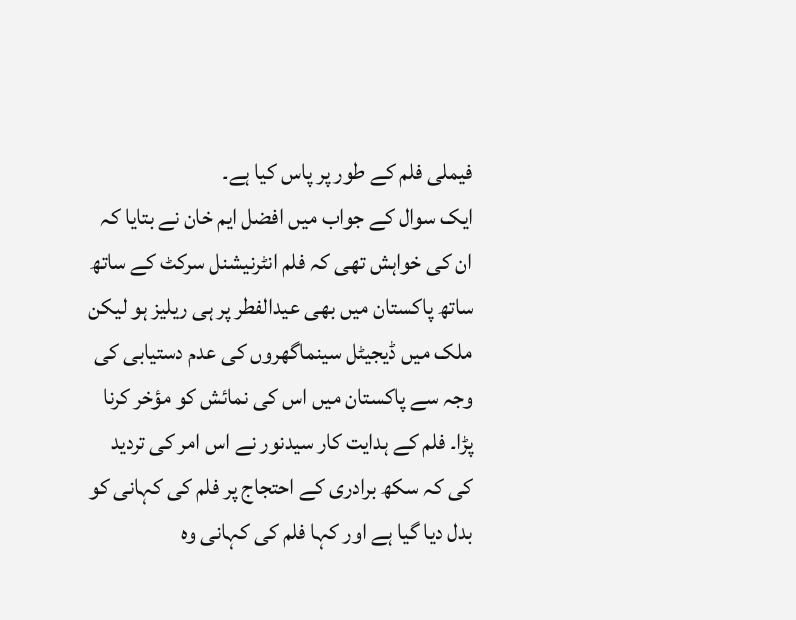فیملی فلم کے طور پر پاس کیا ہے۔
ایک سوال کے جواب میں افضل ایم خان نے بتایا کہ ان کی خواہش تھی کہ فلم انٹرنیشنل سرکٹ کے ساتھ ساتھ پاکستان میں بھی عیدالفطر پر ہی ریلیز ہو لیکن ملک میں ڈیجیٹل سینماگھروں کی عدم دستیابی کی وجہ سے پاکستان میں اس کی نمائش کو مؤخر کرنا پڑا۔ فلم کے ہدایت کار سیدنور نے اس امر کی تردید کی کہ سکھ برادری کے احتجاج پر فلم کی کہانی کو بدل دیا گیا ہے اور کہا فلم کی کہانی وہ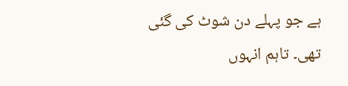ہے جو پہلے دن شوٹ کی گئی تھی۔ تاہم انہوں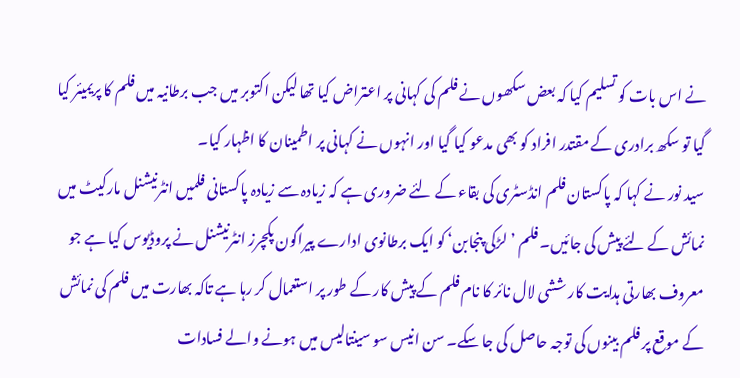نے اس بات کو تسلیم کیا کہ بعض سکھوں نے فلم کی کہانی پر اعتراض کیا تھا لیکن اکتوبر میں جب برطانیہ میں فلم کا پریمیئر کیا گیا تو سکھ برادری کے مقتدر افراد کو بھی مدعو کیا گیا اور انہوں نے کہانی پر اطمینان کا اظہار کیا۔
سید نور نے کہا کہ پاکستان فلم انڈسٹری کی بقاء کے لئے ضروری ہے کہ زیادہ سے زیادہ پاکستانی فلمیں انٹرنیشنل مارکیٹ میں نمائش کے لئے پیش کی جائیں۔ فلم ’لڑکی پنجابن‘ کو ایک برطانوی ادارے پیراگون پکچرز انٹرنیشنل نے پروڈیوس کیا ہے جو معروف بھارتی ہدایت کار ششی لال نائر کا نام فلم کے پیش کار کے طور پر استعمال کر رہا ہے تاکہ بھارت میں فلم کی نمائش کے موقع پر فلم بینوں کی توجہ حاصل کی جا سکے۔ سن انیس سو سینتالیس میں ہونے والے فسادات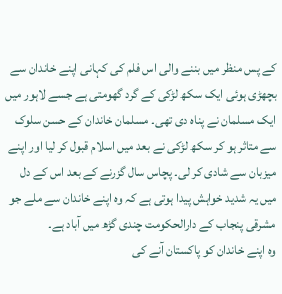کے پس منظر میں بننے والی اس فلم کی کہانی اپنے خاندان سے بچھڑی ہوئی ایک سکھ لڑکی کے گرد گھومتی ہے جسے لاہور میں ایک مسلمان نے پناہ دی تھی۔ مسلمان خاندان کے حسن سلوک سے متاثر ہو کر سکھ لڑکی نے بعد میں اسلام قبول کر لیا اور اپنے میزبان سے شادی کر لی۔ پچاس سال گزرنے کے بعد اس کے دل میں یہ شدید خواہش پیدا ہوتی ہے کہ وہ اپنے خاندان سے ملے جو مشرقی پنجاب کے دارالحکومت چندی گڑھ میں آباد ہے۔
وہ اپنے خاندان کو پاکستان آنے کی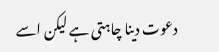دعوت دینا چاہتی ہے لیکن اسے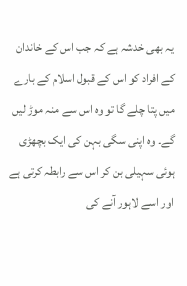یہ بھی خدشہ ہے کہ جب اس کے خاندان کے افراد کو اس کے قبول اسلام کے بارے میں پتا چلے گا تو وہ اس سے منہ موڑ لیں گے۔ وہ اپنی سگی بہن کی ایک بچھڑی ہوئی سہیلی بن کر اس سے رابطہ کرتی ہے اور اسے لاہور آنے کی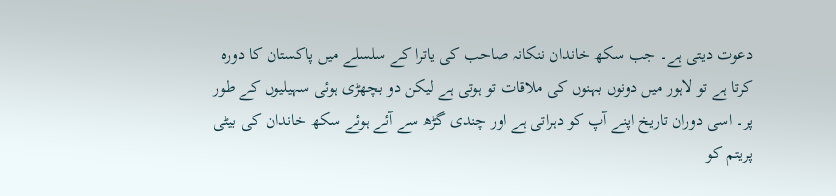دعوت دیتی ہے۔ جب سکھ خاندان ننکانہ صاحب کی یاترا کے سلسلے میں پاکستان کا دورہ کرتا ہے تو لاہور میں دونوں بہنوں کی ملاقات تو ہوتی ہے لیکن دو بچھڑی ہوئی سہیلیوں کے طور پر۔ اسی دوران تاریخ اپنے آپ کو دہراتی ہے اور چندی گڑھ سے آئے ہوئے سکھ خاندان کی بیٹی پریتم کو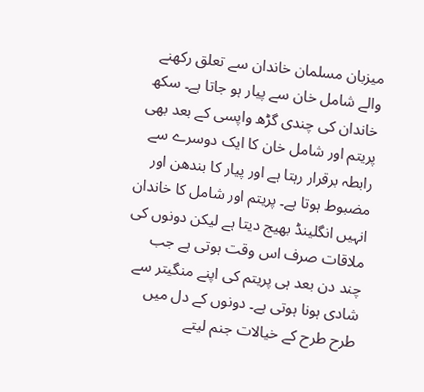میزبان مسلمان خاندان سے تعلق رکھنے والے شامل خان سے پیار ہو جاتا ہے۔ سکھ خاندان کی چندی گڑھ واپسی کے بعد بھی پریتم اور شامل خان کا ایک دوسرے سے رابطہ برقرار رہتا ہے اور پیار کا بندھن اور مضبوط ہوتا ہے۔ پریتم اور شامل کا خاندان انہیں انگلینڈ بھیج دیتا ہے لیکن دونوں کی ملاقات صرف اس وقت ہوتی ہے جب چند دن بعد ہی پریتم کی اپنے منگیتر سے شادی ہونا ہوتی ہے۔ دونوں کے دل میں طرح طرح کے خیالات جنم لیتے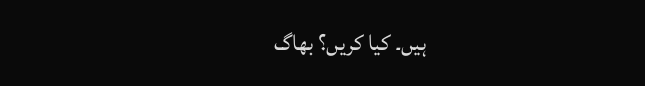ہیں۔ کیا کریں؟ بھاگ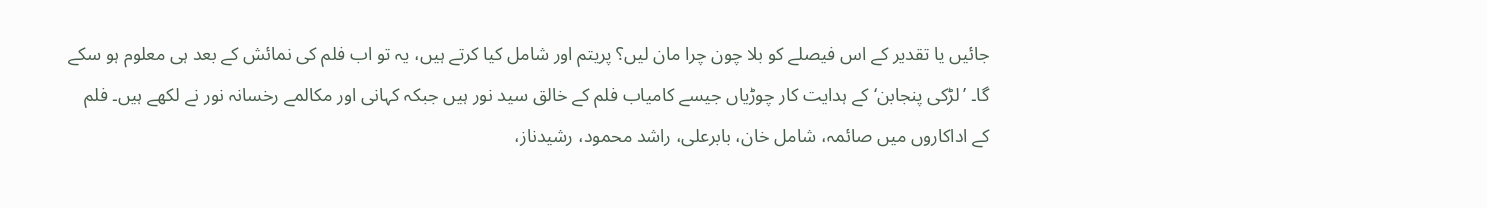جائیں یا تقدیر کے اس فیصلے کو بلا چون چرا مان لیں؟ پریتم اور شامل کیا کرتے ہیں، یہ تو اب فلم کی نمائش کے بعد ہی معلوم ہو سکے گا۔ ’لڑکی پنجابن‘ کے ہدایت کار چوڑیاں جیسے کامیاب فلم کے خالق سید نور ہیں جبکہ کہانی اور مکالمے رخسانہ نور نے لکھے ہیں۔ فلم کے اداکاروں میں صائمہ، شامل خان، بابرعلی، راشد محمود، رشیدناز،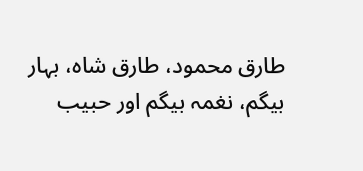طارق محمود، طارق شاہ، بہار بیگم، نغمہ بیگم اور حبیب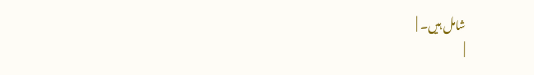شامل ہیں۔ |
|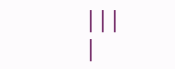|||
|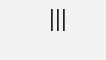|||